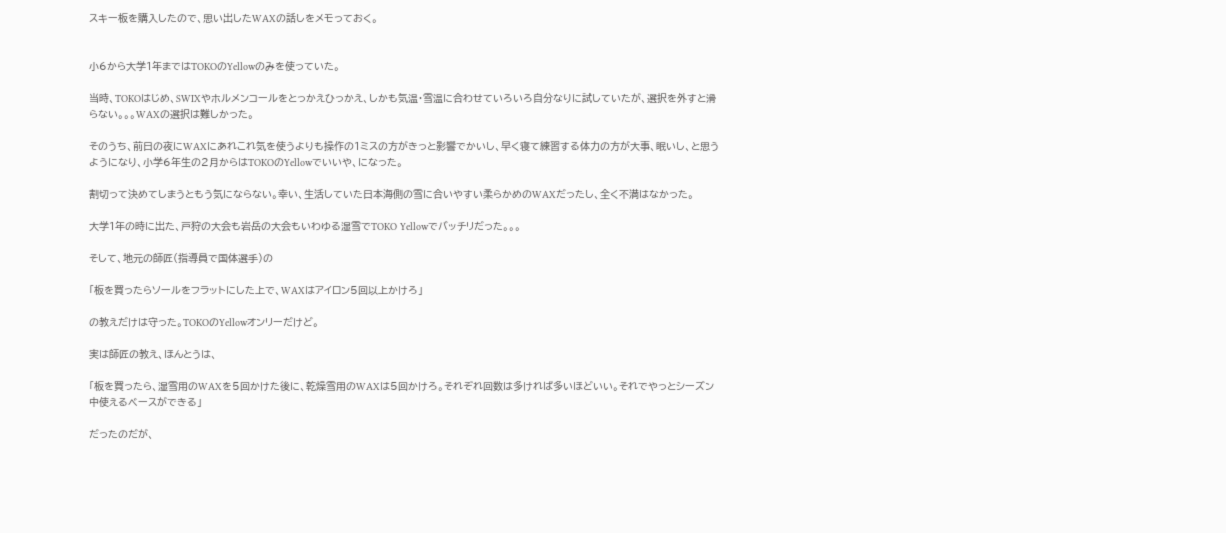スキー板を購入したので、思い出したWAXの話しをメモっておく。


小6から大学1年まではTOKOのYellowのみを使っていた。

当時、TOKOはじめ、SWIXやホルメンコールをとっかえひっかえ、しかも気温・雪温に合わせていろいろ自分なりに試していたが、選択を外すと滑らない。。。WAXの選択は難しかった。

そのうち、前日の夜にWAXにあれこれ気を使うよりも操作の1ミスの方がきっと影響でかいし、早く寝て練習する体力の方が大事、眠いし、と思うようになり、小学6年生の2月からはTOKOのYellowでいいや、になった。

割切って決めてしまうともう気にならない。幸い、生活していた日本海側の雪に合いやすい柔らかめのWAXだったし、全く不満はなかった。

大学1年の時に出た、戸狩の大会も岩岳の大会もいわゆる湿雪でTOKO Yellowでバッチリだった。。。

そして、地元の師匠(指導員で国体選手)の

「板を買ったらソールをフラットにした上で、WAXはアイロン5回以上かけろ」

の教えだけは守った。TOKOのYellowオンリーだけど。

実は師匠の教え、ほんとうは、

「板を買ったら、湿雪用のWAXを5回かけた後に、乾燥雪用のWAXは5回かけろ。それぞれ回数は多ければ多いほどいい。それでやっとシーズン中使えるベースができる」

だったのだが、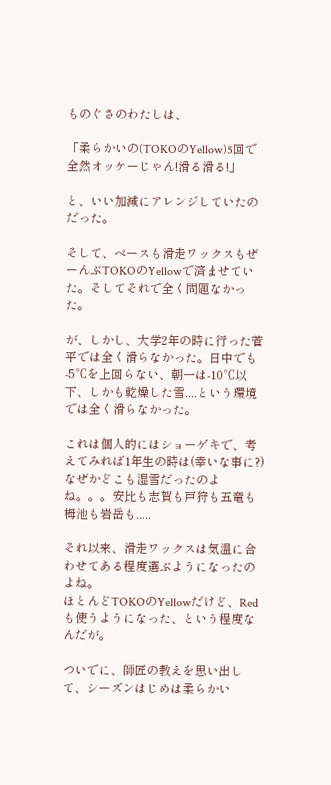ものぐさのわたしは、

「柔らかいの(TOKOのYellow)5回で全然オッケーじゃん!滑る滑る!」

と、いい加減にアレンジしていたのだった。

そして、ベースも滑走ワックスもぜーんぶTOKOのYellowで済ませていた。そしてそれで全く問題なかった。

が、しかし、大学2年の時に行った菅平では全く滑らなかった。日中でも-5℃を上回らない、朝一は-10℃以下、しかも乾燥した雪....という環境では全く滑らなかった。

これは個人的にはショーゲキで、考えてみれば1年生の時は(幸いな事に?)なぜかどこも湿雪だったのよね。。。安比も志賀も戸狩も五竜も栂池も岩岳も.....

それ以来、滑走ワックスは気温に合わせてある程度選ぶようになったのよね。
ほとんどTOKOのYellowだけど、Redも使うようになった、という程度なんだが。

ついでに、師匠の教えを思い出して、シーズンはじめは柔らかい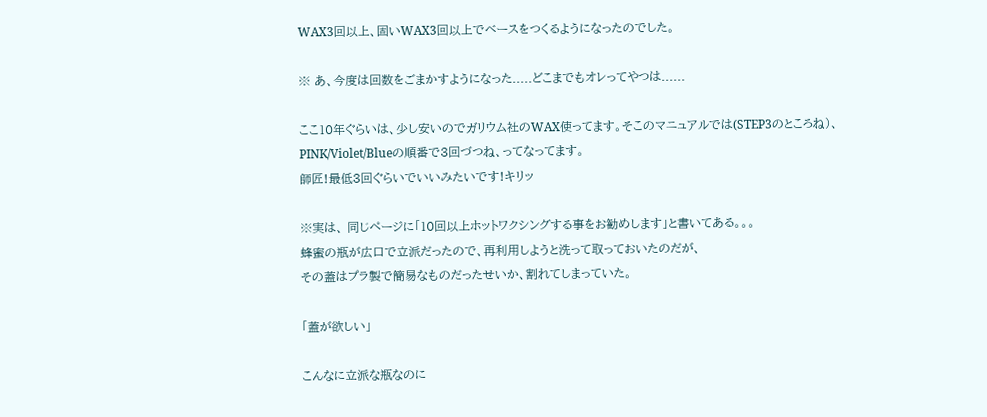WAX3回以上、固いWAX3回以上でベースをつくるようになったのでした。

※ あ、今度は回数をごまかすようになった.....どこまでもオレってやつは......

ここ10年ぐらいは、少し安いのでガリウム社のWAX使ってます。そこのマニュアルでは(STEP3のところね)、PINK/Violet/Blueの順番で3回づつね、ってなってます。
師匠!最低3回ぐらいでいいみたいです!キリッ

※実は、 同じページに「10回以上ホットワクシングする事をお勧めします」と書いてある。。。
蜂蜜の瓶が広口で立派だったので、再利用しようと洗って取っておいたのだが、
その蓋はプラ製で簡易なものだったせいか、割れてしまっていた。

「蓋が欲しい」

こんなに立派な瓶なのに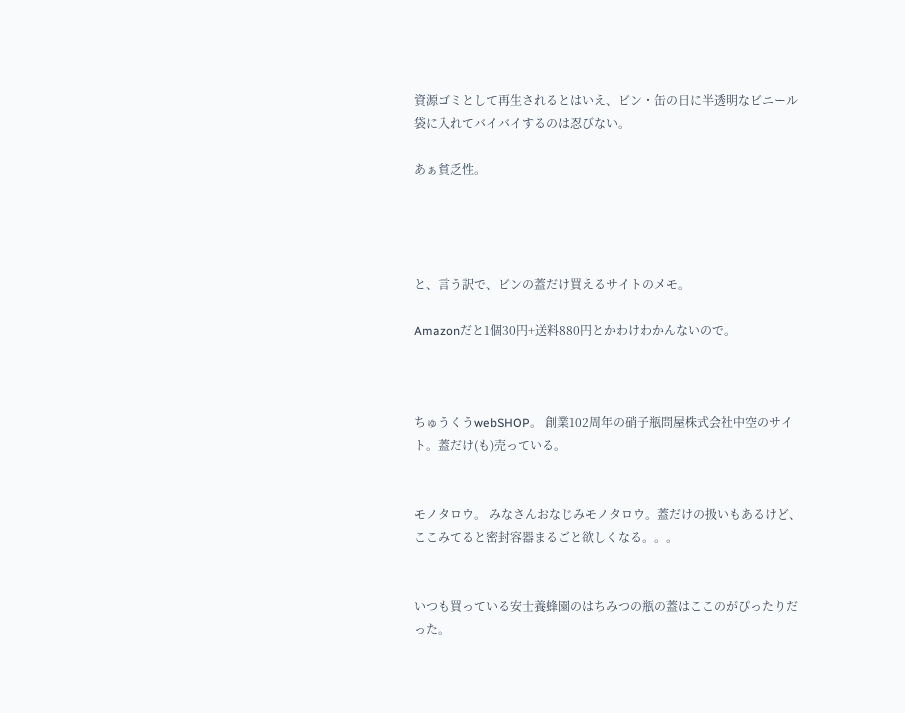資源ゴミとして再生されるとはいえ、ビン・缶の日に半透明なビニール袋に入れてバイバイするのは忍びない。

あぁ貧乏性。




と、言う訳で、ビンの蓋だけ買えるサイトのメモ。

Amazonだと1個30円+送料880円とかわけわかんないので。



ちゅうくうwebSHOP。 創業102周年の硝子瓶問屋株式会社中空のサイト。蓋だけ(も)売っている。


モノタロウ。 みなさんおなじみモノタロウ。蓋だけの扱いもあるけど、ここみてると密封容器まるごと欲しくなる。。。


いつも買っている安士養蜂園のはちみつの瓶の蓋はここのがぴったりだった。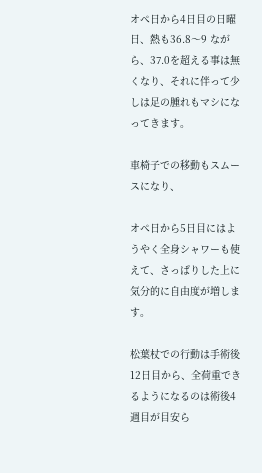オペ日から4日目の日曜日、熱も36.8〜9 ながら、37.0を超える事は無くなり、それに伴って少しは足の腫れもマシになってきます。

車椅子での移動もスムースになり、

オペ日から5日目にはようやく全身シャワーも使えて、さっぱりした上に気分的に自由度が増します。

松葉杖での行動は手術後12日目から、全荷重できるようになるのは術後4週目が目安ら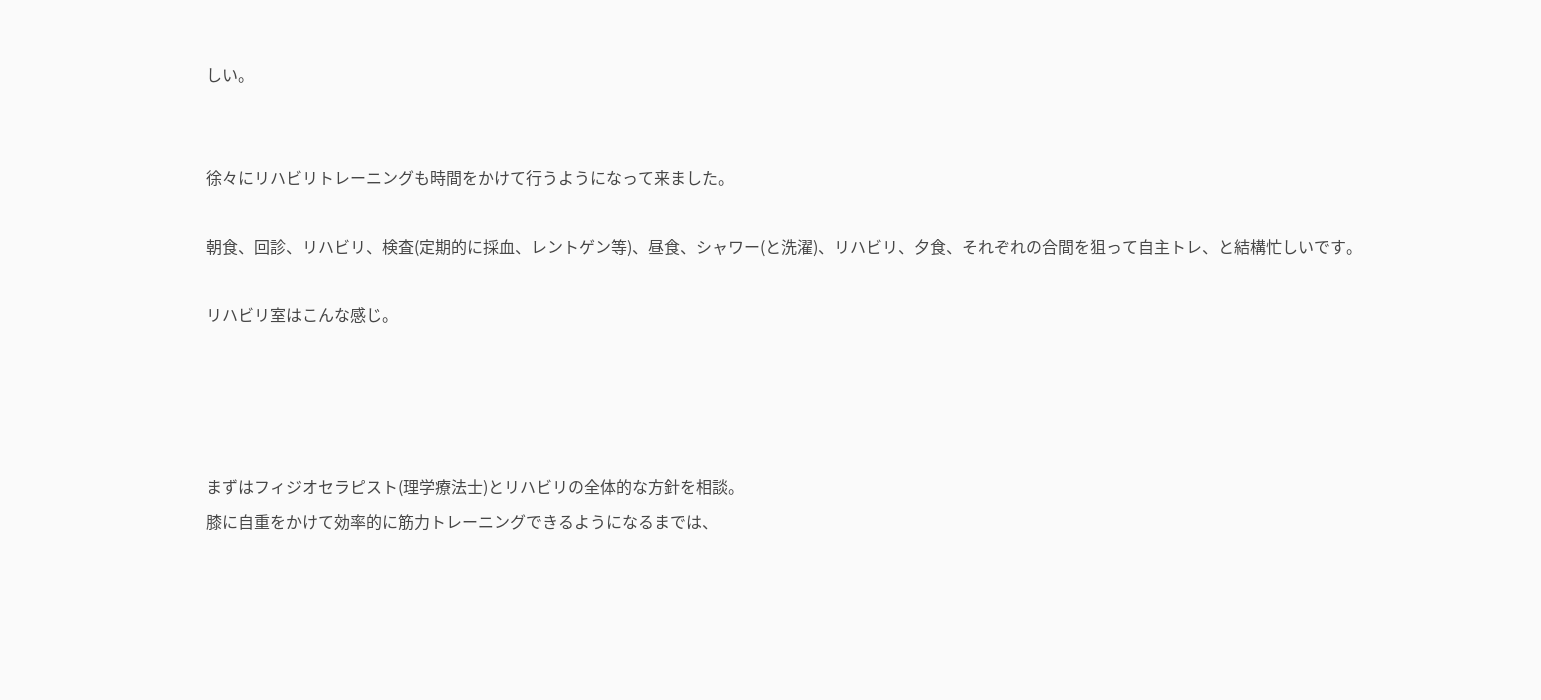しい。


徐々にリハビリトレーニングも時間をかけて行うようになって来ました。

朝食、回診、リハビリ、検査(定期的に採血、レントゲン等)、昼食、シャワー(と洗濯)、リハビリ、夕食、それぞれの合間を狙って自主トレ、と結構忙しいです。

リハビリ室はこんな感じ。




まずはフィジオセラピスト(理学療法士)とリハビリの全体的な方針を相談。
膝に自重をかけて効率的に筋力トレーニングできるようになるまでは、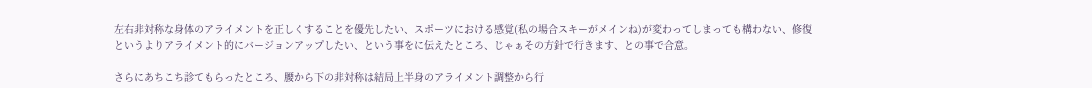左右非対称な身体のアライメントを正しくすることを優先したい、スポーツにおける感覚(私の場合スキーがメインね)が変わってしまっても構わない、修復というよりアライメント的にバージョンアップしたい、という事をに伝えたところ、じゃぁその方針で行きます、との事で合意。

さらにあちこち診てもらったところ、腰から下の非対称は結局上半身のアライメント調整から行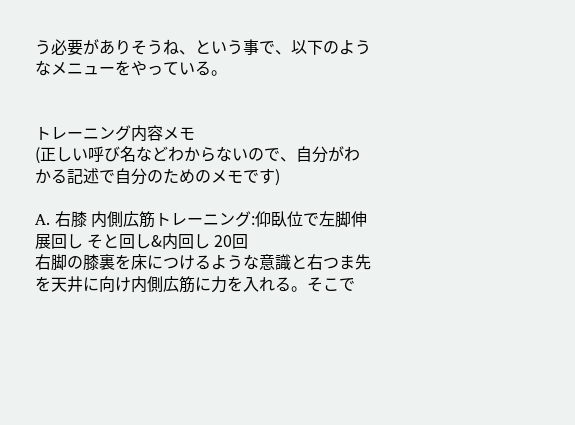う必要がありそうね、という事で、以下のようなメニューをやっている。


トレーニング内容メモ
(正しい呼び名などわからないので、自分がわかる記述で自分のためのメモです)

A. 右膝 内側広筋トレーニング:仰臥位で左脚伸展回し そと回し&内回し 20回
右脚の膝裏を床につけるような意識と右つま先を天井に向け内側広筋に力を入れる。そこで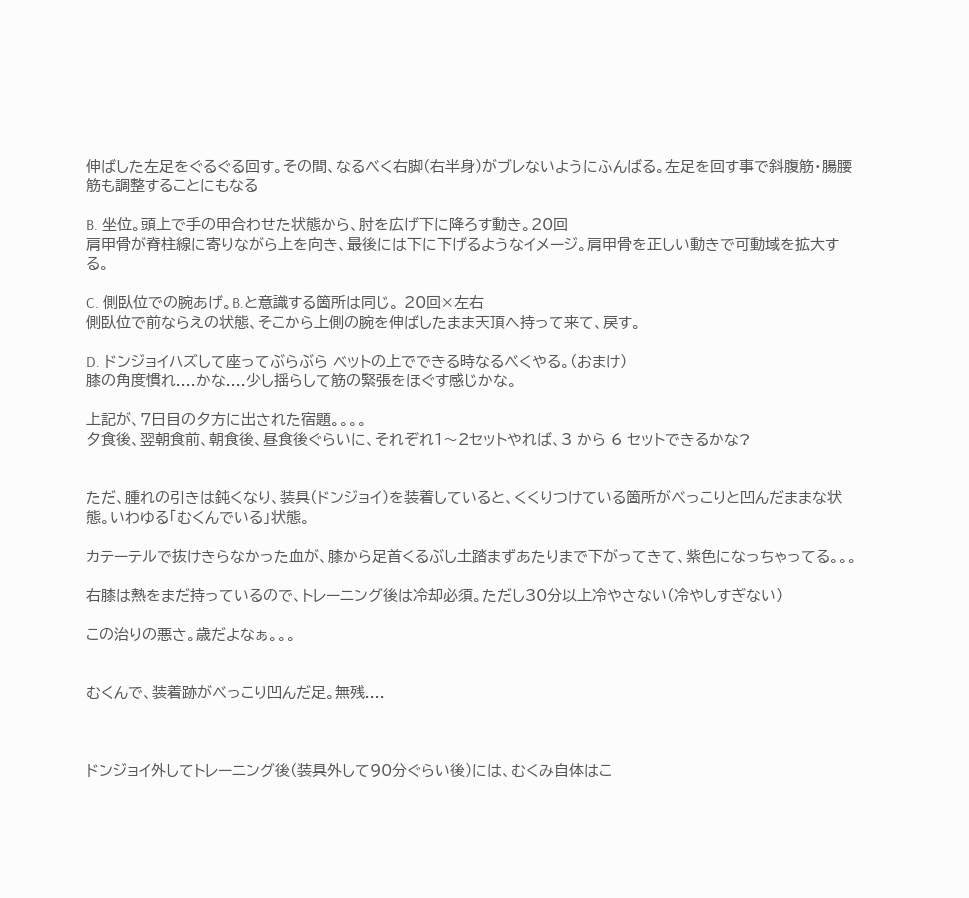伸ばした左足をぐるぐる回す。その間、なるべく右脚(右半身)がブレないようにふんばる。左足を回す事で斜腹筋・腸腰筋も調整することにもなる

B. 坐位。頭上で手の甲合わせた状態から、肘を広げ下に降ろす動き。20回
肩甲骨が脊柱線に寄りながら上を向き、最後には下に下げるようなイメージ。肩甲骨を正しい動きで可動域を拡大する。

C. 側臥位での腕あげ。B.と意識する箇所は同じ。 20回×左右
側臥位で前ならえの状態、そこから上側の腕を伸ばしたまま天頂へ持って来て、戻す。

D. ドンジョイハズして座ってぶらぶら ベットの上でできる時なるべくやる。(おまけ)
膝の角度慣れ....かな....少し揺らして筋の緊張をほぐす感じかな。

上記が、7日目の夕方に出された宿題。。。。
夕食後、翌朝食前、朝食後、昼食後ぐらいに、それぞれ1〜2セットやれば、3 から 6 セットできるかな?


ただ、腫れの引きは鈍くなり、装具(ドンジョイ)を装着していると、くくりつけている箇所がべっこりと凹んだままな状態。いわゆる「むくんでいる」状態。

カテーテルで抜けきらなかった血が、膝から足首くるぶし土踏まずあたりまで下がってきて、紫色になっちゃってる。。。

右膝は熱をまだ持っているので、トレーニング後は冷却必須。ただし30分以上冷やさない(冷やしすぎない)

この治りの悪さ。歳だよなぁ。。。


むくんで、装着跡がべっこり凹んだ足。無残....



ドンジョイ外してトレーニング後(装具外して90分ぐらい後)には、むくみ自体はこ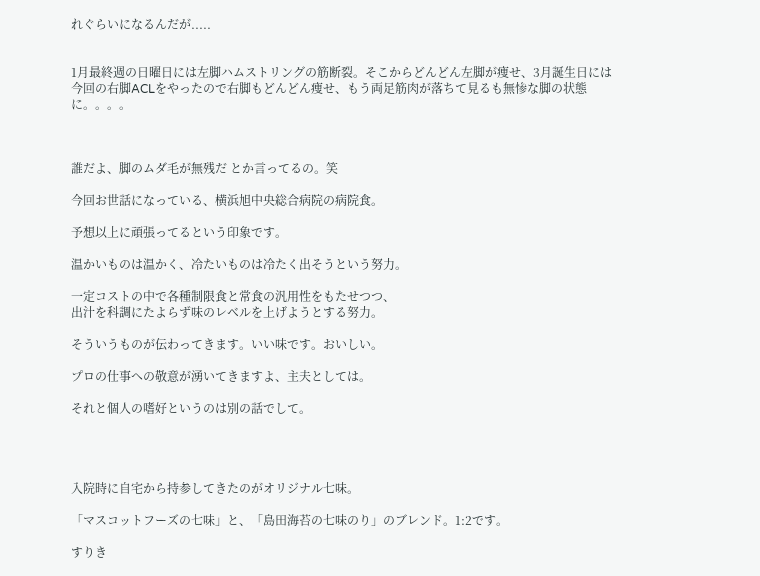れぐらいになるんだが.....


1月最終週の日曜日には左脚ハムストリングの筋断裂。そこからどんどん左脚が痩せ、3月誕生日には今回の右脚ACLをやったので右脚もどんどん痩せ、もう両足筋肉が落ちて見るも無惨な脚の状態に。。。。



誰だよ、脚のムダ毛が無残だ とか言ってるの。笑

今回お世話になっている、横浜旭中央総合病院の病院食。

予想以上に頑張ってるという印象です。

温かいものは温かく、冷たいものは冷たく出そうという努力。

一定コストの中で各種制限食と常食の汎用性をもたせつつ、
出汁を科調にたよらず味のレベルを上げようとする努力。

そういうものが伝わってきます。いい味です。おいしい。

プロの仕事への敬意が湧いてきますよ、主夫としては。

それと個人の嗜好というのは別の話でして。




入院時に自宅から持参してきたのがオリジナル七味。

「マスコットフーズの七味」と、「島田海苔の七味のり」のブレンド。1:2です。

すりき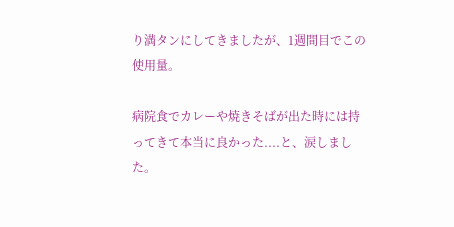り満タンにしてきましたが、1週間目でこの使用量。

病院食でカレーや焼きそばが出た時には持ってきて本当に良かった....と、涙しました。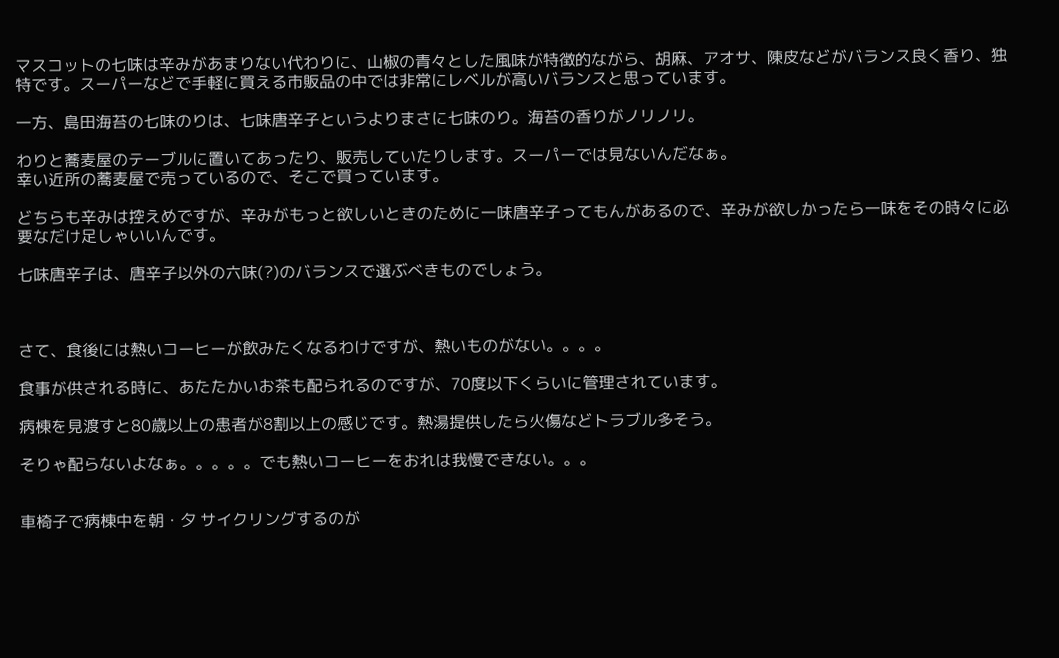マスコットの七味は辛みがあまりない代わりに、山椒の青々とした風味が特徴的ながら、胡麻、アオサ、陳皮などがバランス良く香り、独特です。スーパーなどで手軽に買える市販品の中では非常にレベルが高いバランスと思っています。

一方、島田海苔の七味のりは、七味唐辛子というよりまさに七味のり。海苔の香りがノリノリ。

わりと蕎麦屋のテーブルに置いてあったり、販売していたりします。スーパーでは見ないんだなぁ。
幸い近所の蕎麦屋で売っているので、そこで買っています。

どちらも辛みは控えめですが、辛みがもっと欲しいときのために一味唐辛子ってもんがあるので、辛みが欲しかったら一味をその時々に必要なだけ足しゃいいんです。

七味唐辛子は、唐辛子以外の六味(?)のバランスで選ぶべきものでしょう。



さて、食後には熱いコーヒーが飲みたくなるわけですが、熱いものがない。。。。

食事が供される時に、あたたかいお茶も配られるのですが、70度以下くらいに管理されています。

病棟を見渡すと80歳以上の患者が8割以上の感じです。熱湯提供したら火傷などトラブル多そう。

そりゃ配らないよなぁ。。。。。でも熱いコーヒーをおれは我慢できない。。。


車椅子で病棟中を朝・夕 サイクリングするのが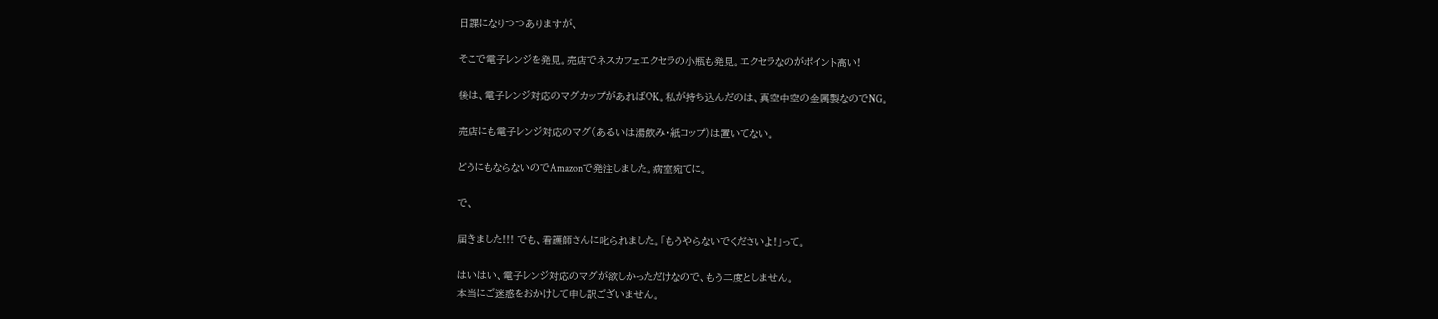日課になりつつありますが、

そこで電子レンジを発見。売店でネスカフェエクセラの小瓶も発見。エクセラなのがポイント高い!

後は、電子レンジ対応のマグカップがあればOK。私が持ち込んだのは、真空中空の金属製なのでNG。

売店にも電子レンジ対応のマグ(あるいは湯飲み・紙コップ)は置いてない。

どうにもならないのでAmazonで発注しました。病室宛てに。

で、

届きました!!! でも、看護師さんに叱られました。「もうやらないでくださいよ!」って。

はいはい、電子レンジ対応のマグが欲しかっただけなので、もう二度としません。
本当にご迷惑をおかけして申し訳ございません。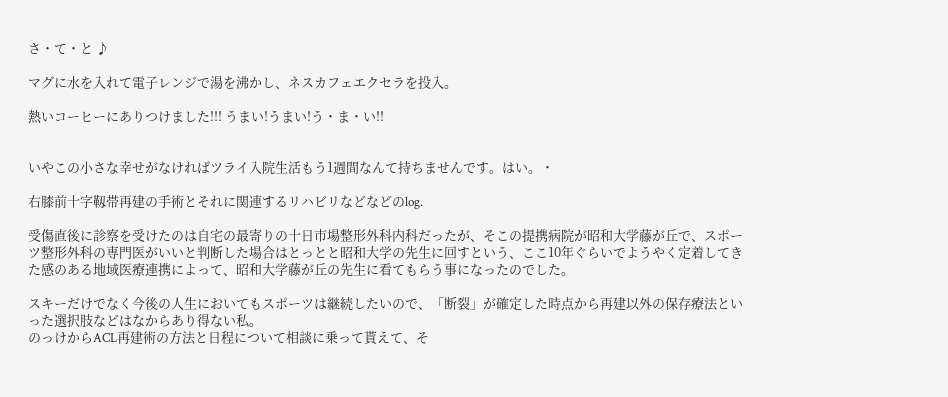さ・て・と ♪

マグに水を入れて電子レンジで湯を沸かし、ネスカフェエクセラを投入。

熱いコーヒーにありつけました!!! うまい!うまい!う・ま・い!!


いやこの小さな幸せがなければツライ入院生活もう1週間なんて持ちませんです。はい。・

右膝前十字靱帯再建の手術とそれに関連するリハビリなどなどのlog.

受傷直後に診察を受けたのは自宅の最寄りの十日市場整形外科内科だったが、そこの提携病院が昭和大学藤が丘で、スポーツ整形外科の専門医がいいと判断した場合はとっとと昭和大学の先生に回すという、ここ10年ぐらいでようやく定着してきた感のある地域医療連携によって、昭和大学藤が丘の先生に看てもらう事になったのでした。

スキーだけでなく今後の人生においてもスポーツは継続したいので、「断裂」が確定した時点から再建以外の保存療法といった選択肢などはなからあり得ない私。
のっけからACL再建術の方法と日程について相談に乗って貰えて、そ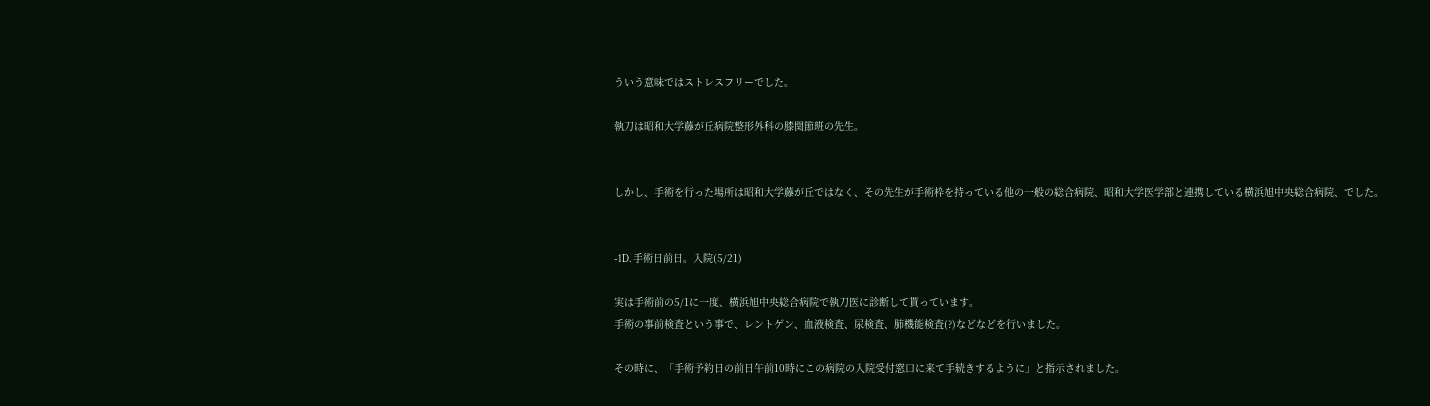ういう意味ではストレスフリーでした。

執刀は昭和大学藤が丘病院整形外科の膝関節班の先生。


しかし、手術を行った場所は昭和大学藤が丘ではなく、その先生が手術枠を持っている他の一般の総合病院、昭和大学医学部と連携している横浜旭中央総合病院、でした。


-1D. 手術日前日。入院(5/21)

実は手術前の5/1に一度、横浜旭中央総合病院で執刀医に診断して貰っています。
手術の事前検査という事で、レントゲン、血液検査、尿検査、肺機能検査(?)などなどを行いました。

その時に、「手術予約日の前日午前10時にこの病院の入院受付窓口に来て手続きするように」と指示されました。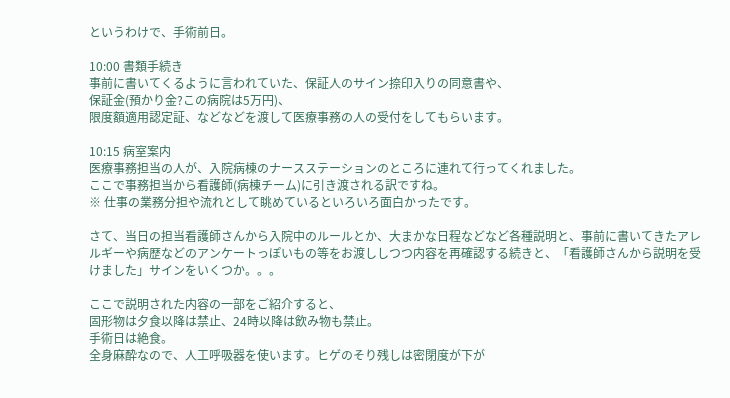というわけで、手術前日。

10:00 書類手続き
事前に書いてくるように言われていた、保証人のサイン捺印入りの同意書や、
保証金(預かり金?この病院は5万円)、
限度額適用認定証、などなどを渡して医療事務の人の受付をしてもらいます。

10:15 病室案内
医療事務担当の人が、入院病棟のナースステーションのところに連れて行ってくれました。
ここで事務担当から看護師(病棟チーム)に引き渡される訳ですね。
※ 仕事の業務分担や流れとして眺めているといろいろ面白かったです。

さて、当日の担当看護師さんから入院中のルールとか、大まかな日程などなど各種説明と、事前に書いてきたアレルギーや病歴などのアンケートっぽいもの等をお渡ししつつ内容を再確認する続きと、「看護師さんから説明を受けました」サインをいくつか。。。

ここで説明された内容の一部をご紹介すると、
固形物は夕食以降は禁止、24時以降は飲み物も禁止。
手術日は絶食。
全身麻酔なので、人工呼吸器を使います。ヒゲのそり残しは密閉度が下が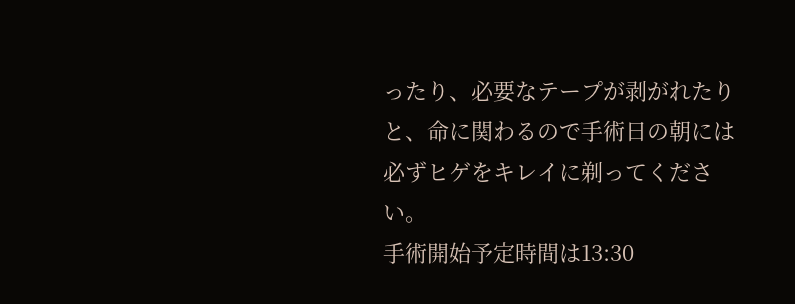ったり、必要なテープが剥がれたりと、命に関わるので手術日の朝には必ずヒゲをキレイに剃ってください。
手術開始予定時間は13:30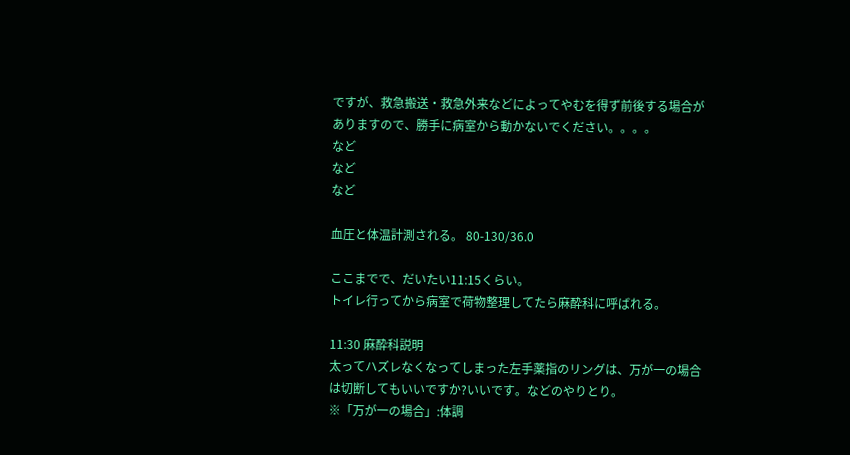ですが、救急搬送・救急外来などによってやむを得ず前後する場合がありますので、勝手に病室から動かないでください。。。。
など
など
など

血圧と体温計測される。 80-130/36.0

ここまでで、だいたい11:15くらい。
トイレ行ってから病室で荷物整理してたら麻酔科に呼ばれる。

11:30 麻酔科説明
太ってハズレなくなってしまった左手薬指のリングは、万が一の場合は切断してもいいですか?いいです。などのやりとり。
※「万が一の場合」:体調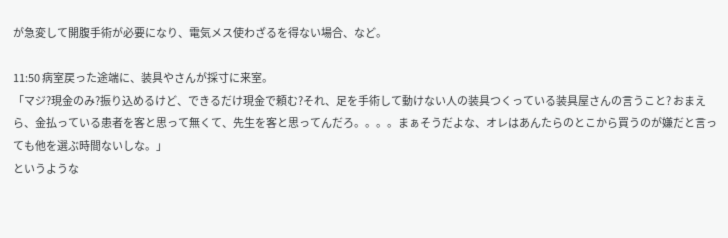が急変して開腹手術が必要になり、電気メス使わざるを得ない場合、など。

11:50 病室戻った途端に、装具やさんが採寸に来室。
「マジ?現金のみ?振り込めるけど、できるだけ現金で頼む?それ、足を手術して動けない人の装具つくっている装具屋さんの言うこと? おまえら、金払っている患者を客と思って無くて、先生を客と思ってんだろ。。。。まぁそうだよな、オレはあんたらのとこから買うのが嫌だと言っても他を選ぶ時間ないしな。」
というような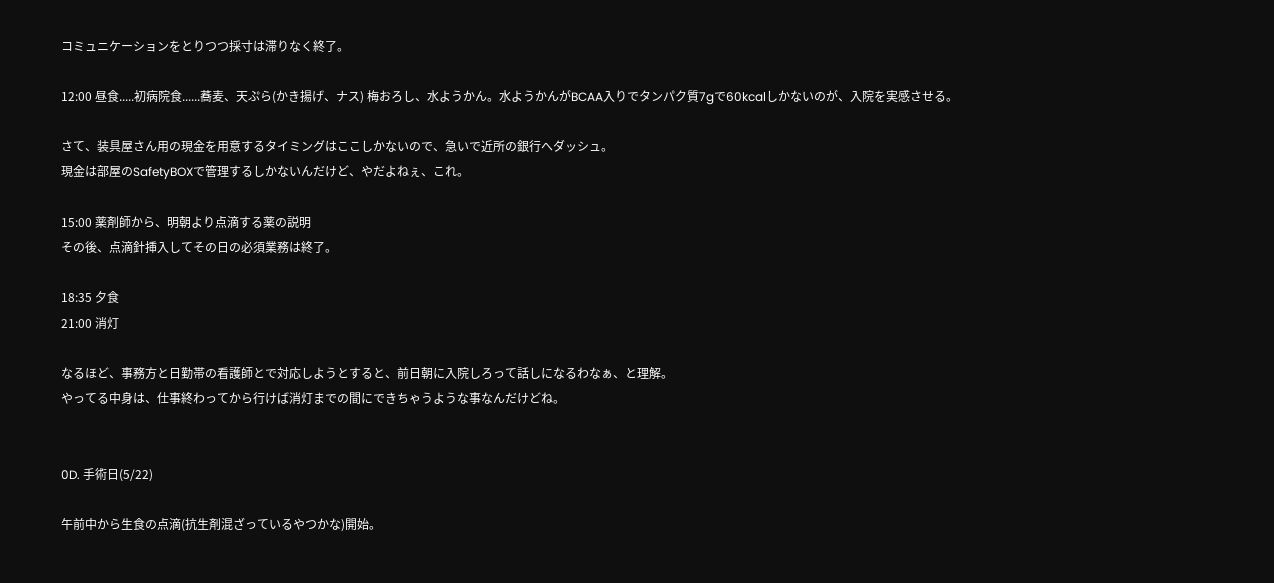コミュニケーションをとりつつ採寸は滞りなく終了。

12:00 昼食.....初病院食......蕎麦、天ぷら(かき揚げ、ナス) 梅おろし、水ようかん。水ようかんがBCAA入りでタンパク質7gで60kcalしかないのが、入院を実感させる。

さて、装具屋さん用の現金を用意するタイミングはここしかないので、急いで近所の銀行へダッシュ。
現金は部屋のSafetyBOXで管理するしかないんだけど、やだよねぇ、これ。

15:00 薬剤師から、明朝より点滴する薬の説明
その後、点滴針挿入してその日の必須業務は終了。

18:35 夕食
21:00 消灯

なるほど、事務方と日勤帯の看護師とで対応しようとすると、前日朝に入院しろって話しになるわなぁ、と理解。
やってる中身は、仕事終わってから行けば消灯までの間にできちゃうような事なんだけどね。


0D. 手術日(5/22)

午前中から生食の点滴(抗生剤混ざっているやつかな)開始。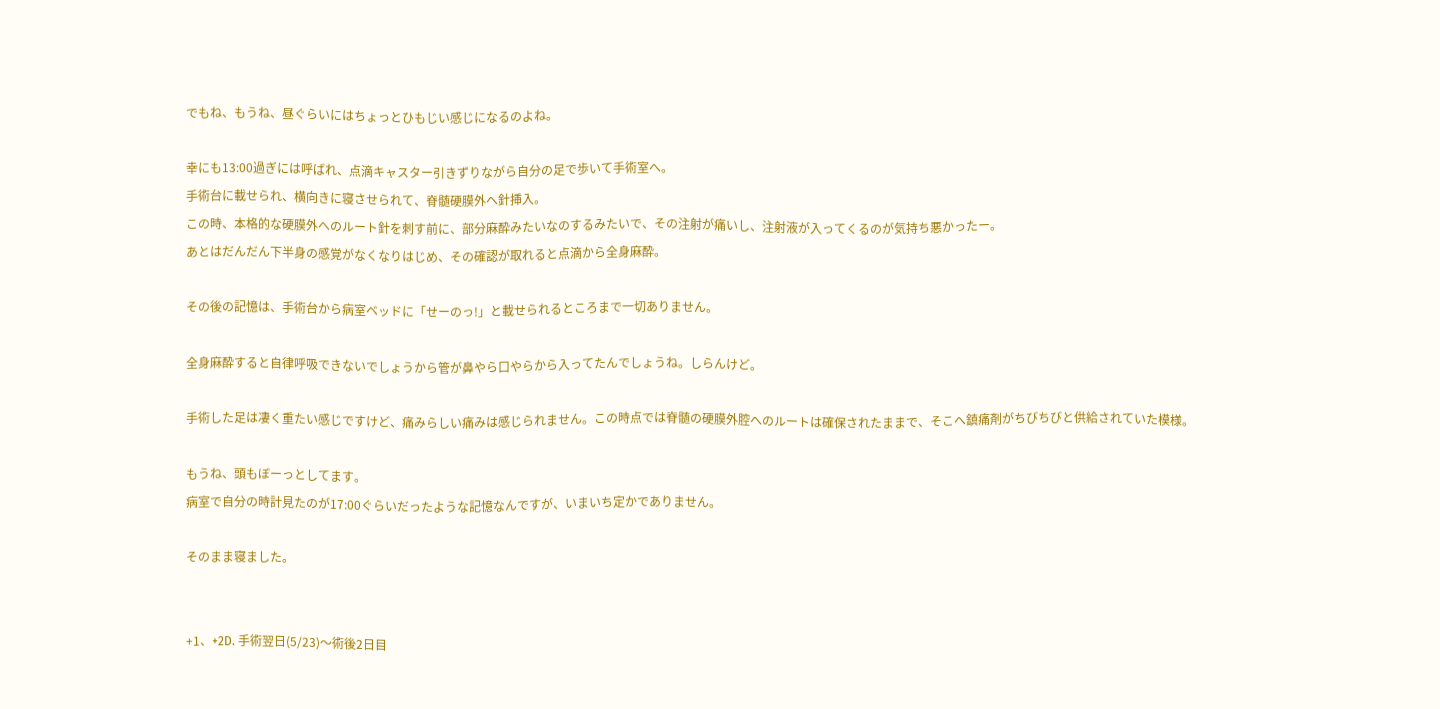でもね、もうね、昼ぐらいにはちょっとひもじい感じになるのよね。

幸にも13:00過ぎには呼ばれ、点滴キャスター引きずりながら自分の足で歩いて手術室へ。
手術台に載せられ、横向きに寝させられて、脊髄硬膜外へ針挿入。
この時、本格的な硬膜外へのルート針を刺す前に、部分麻酔みたいなのするみたいで、その注射が痛いし、注射液が入ってくるのが気持ち悪かったー。
あとはだんだん下半身の感覚がなくなりはじめ、その確認が取れると点滴から全身麻酔。

その後の記憶は、手術台から病室ベッドに「せーのっ!」と載せられるところまで一切ありません。

全身麻酔すると自律呼吸できないでしょうから管が鼻やら口やらから入ってたんでしょうね。しらんけど。

手術した足は凄く重たい感じですけど、痛みらしい痛みは感じられません。この時点では脊髄の硬膜外腔へのルートは確保されたままで、そこへ鎮痛剤がちびちびと供給されていた模様。

もうね、頭もぼーっとしてます。
病室で自分の時計見たのが17:00ぐらいだったような記憶なんですが、いまいち定かでありません。

そのまま寝ました。


+1、+2D. 手術翌日(5/23)〜術後2日目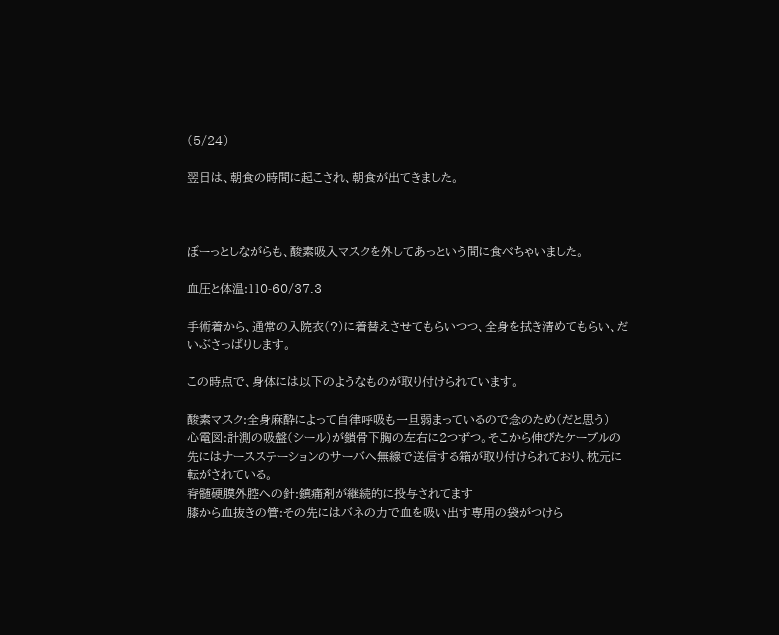(5/24)

翌日は、朝食の時間に起こされ、朝食が出てきました。



ぼーっとしながらも、酸素吸入マスクを外してあっという間に食べちゃいました。

血圧と体温:110-60/37.3

手術着から、通常の入院衣(?)に着替えさせてもらいつつ、全身を拭き清めてもらい、だいぶさっぱりします。

この時点で、身体には以下のようなものが取り付けられています。

酸素マスク:全身麻酔によって自律呼吸も一旦弱まっているので念のため(だと思う)
心電図:計測の吸盤(シール)が鎖骨下胸の左右に2つずつ。そこから伸びたケーブルの先にはナースステーションのサーバへ無線で送信する箱が取り付けられており、枕元に転がされている。
脊髄硬膜外腔への針:鎮痛剤が継続的に投与されてます
膝から血抜きの管:その先にはバネの力で血を吸い出す専用の袋がつけら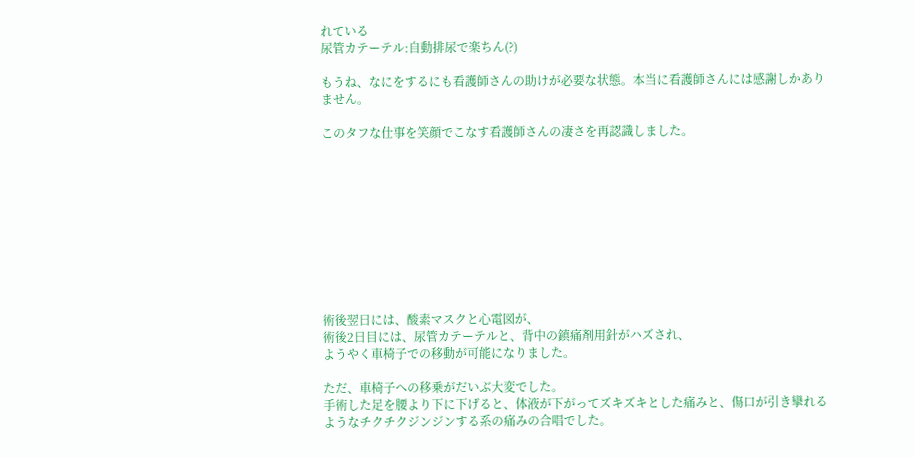れている
尿管カテーテル:自動排尿で楽ちん(?)

もうね、なにをするにも看護師さんの助けが必要な状態。本当に看護師さんには感謝しかありません。

このタフな仕事を笑顔でこなす看護師さんの凄さを再認識しました。










術後翌日には、酸素マスクと心電図が、
術後2日目には、尿管カテーテルと、背中の鎮痛剤用針がハズされ、
ようやく車椅子での移動が可能になりました。

ただ、車椅子への移乗がだいぶ大変でした。
手術した足を腰より下に下げると、体液が下がってズキズキとした痛みと、傷口が引き攣れるようなチクチクジンジンする系の痛みの合唱でした。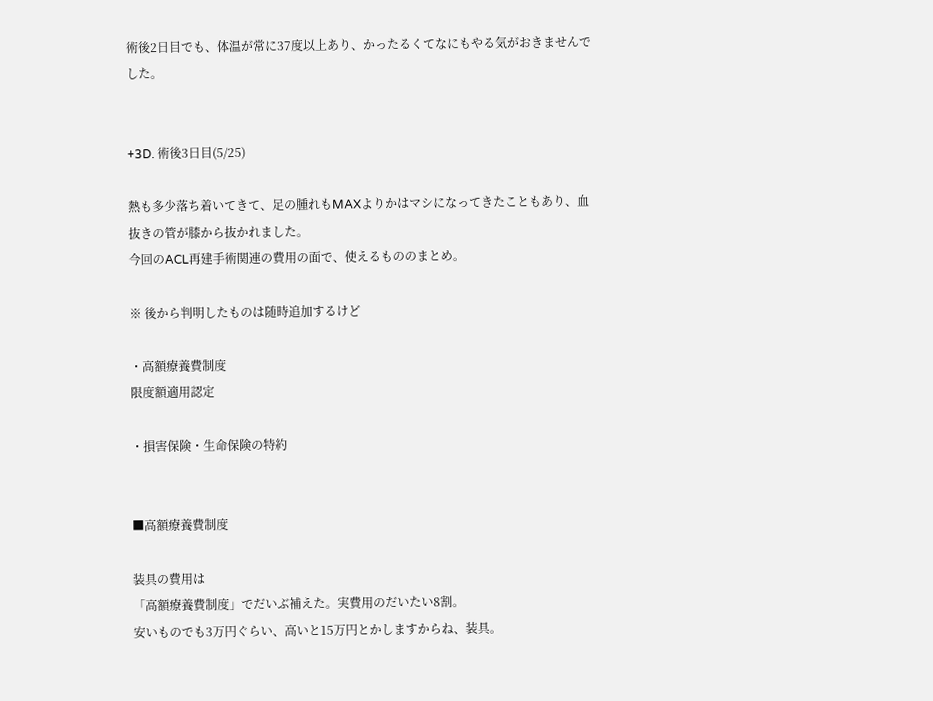術後2日目でも、体温が常に37度以上あり、かったるくてなにもやる気がおきませんでした。


+3D. 術後3日目(5/25)

熱も多少落ち着いてきて、足の腫れもMAXよりかはマシになってきたこともあり、血抜きの管が膝から抜かれました。
今回のACL再建手術関連の費用の面で、使えるもののまとめ。

※ 後から判明したものは随時追加するけど

・高額療養費制度
限度額適用認定

・損害保険・生命保険の特約


■高額療養費制度

装具の費用は
「高額療養費制度」でだいぶ補えた。実費用のだいたい8割。
安いものでも3万円ぐらい、高いと15万円とかしますからね、装具。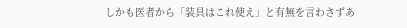しかも医者から「装具はこれ使え」と有無を言わさずあ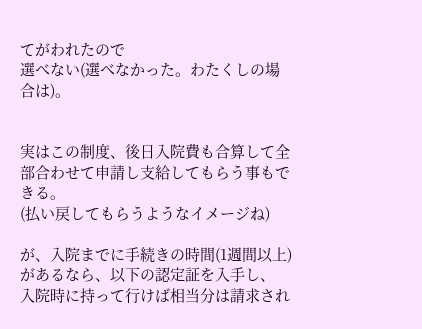てがわれたので
選べない(選べなかった。わたくしの場合は)。


実はこの制度、後日入院費も合算して全部合わせて申請し支給してもらう事もできる。
(払い戻してもらうようなイメージね)

が、入院までに手続きの時間(1週間以上)があるなら、以下の認定証を入手し、
入院時に持って行けば相当分は請求され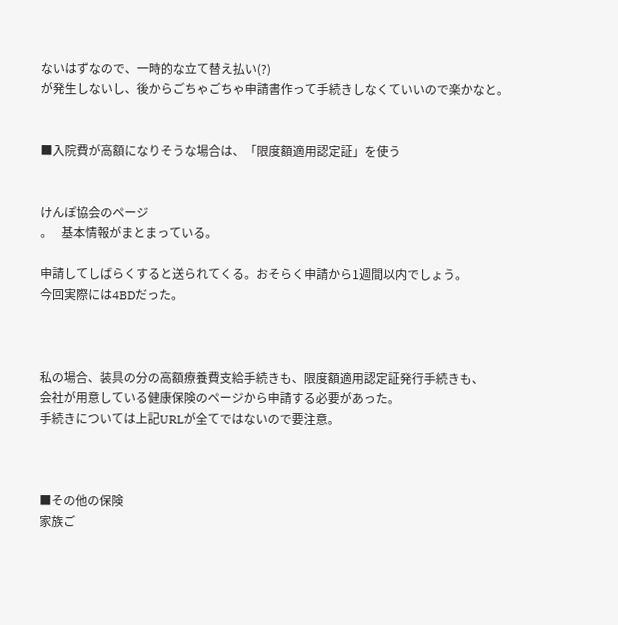ないはずなので、一時的な立て替え払い(?)
が発生しないし、後からごちゃごちゃ申請書作って手続きしなくていいので楽かなと。


■入院費が高額になりそうな場合は、「限度額適用認定証」を使う


けんぽ協会のページ
。   基本情報がまとまっている。

申請してしばらくすると送られてくる。おそらく申請から1週間以内でしょう。
今回実際には4BDだった。



私の場合、装具の分の高額療養費支給手続きも、限度額適用認定証発行手続きも、
会社が用意している健康保険のページから申請する必要があった。
手続きについては上記URLが全てではないので要注意。



■その他の保険
家族ご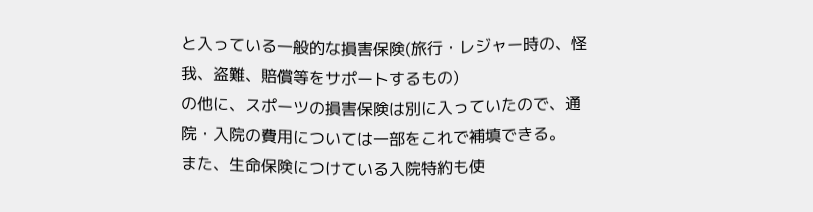と入っている一般的な損害保険(旅行・レジャー時の、怪我、盗難、賠償等をサポートするもの)
の他に、スポーツの損害保険は別に入っていたので、通院・入院の費用については一部をこれで補填できる。
また、生命保険につけている入院特約も使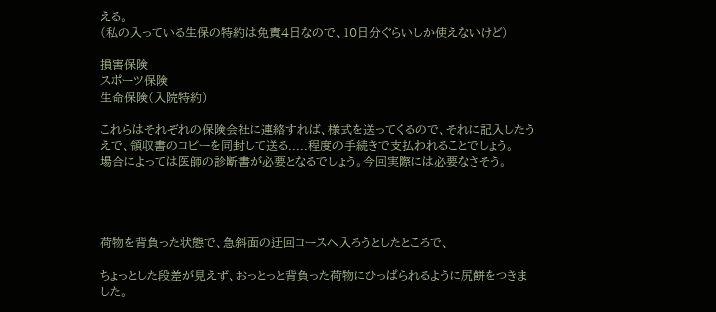える。
(私の入っている生保の特約は免責4日なので、10日分ぐらいしか使えないけど)

損害保険
スポーツ保険
生命保険(入院特約)

これらはそれぞれの保険会社に連絡すれば、様式を送ってくるので、それに記入したうえで、領収書のコピーを同封して送る.....程度の手続きで支払われることでしょう。
場合によっては医師の診断書が必要となるでしょう。今回実際には必要なさそう。




荷物を背負った状態で、急斜面の迂回コースへ入ろうとしたところで、

ちょっとした段差が見えず、おっとっと背負った荷物にひっぱられるように尻餅をつきました。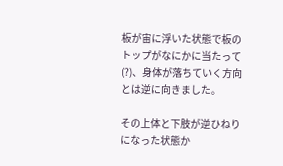板が宙に浮いた状態で板のトップがなにかに当たって(?)、身体が落ちていく方向とは逆に向きました。

その上体と下肢が逆ひねりになった状態か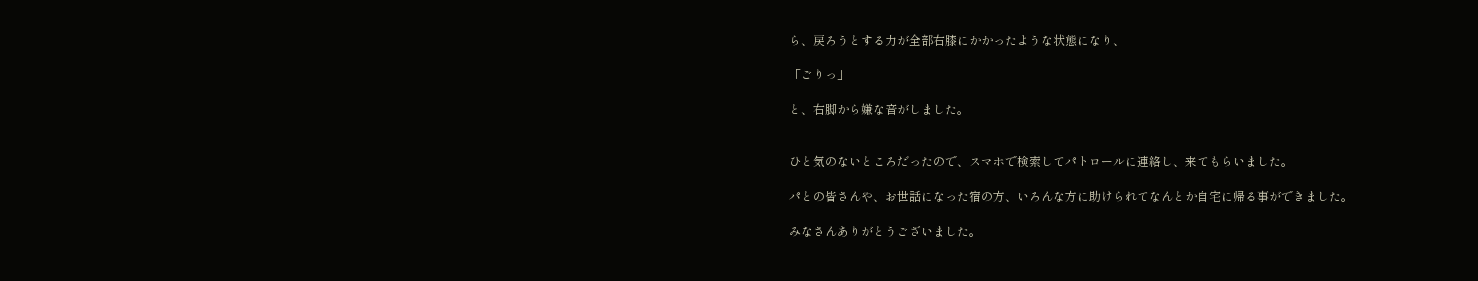ら、戻ろうとする力が全部右膝にかかったような状態になり、

「ごりっ」

と、右脚から嫌な音がしました。


ひと気のないところだったので、スマホで検索してパトロールに連絡し、来てもらいました。

パとの皆さんや、お世話になった宿の方、いろんな方に助けられてなんとか自宅に帰る事ができました。

みなさんありがとうございました。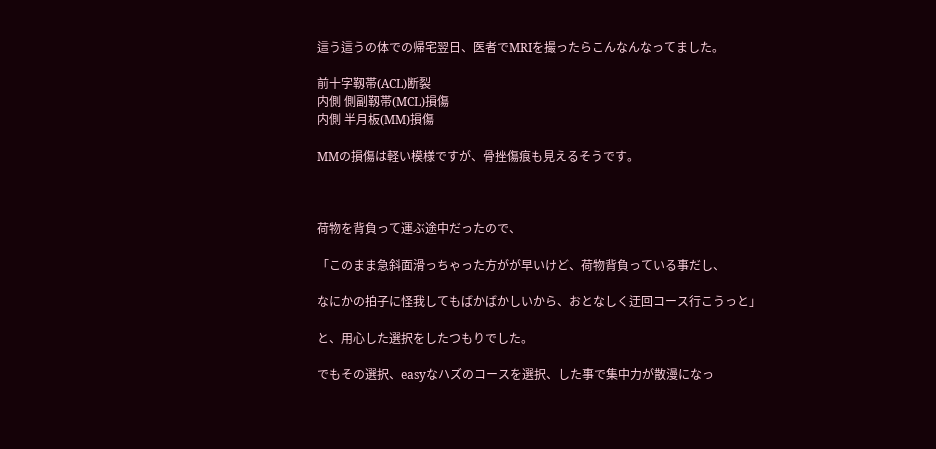這う這うの体での帰宅翌日、医者でMRIを撮ったらこんなんなってました。

前十字靱帯(ACL)断裂
内側 側副靱帯(MCL)損傷
内側 半月板(MM)損傷

MMの損傷は軽い模様ですが、骨挫傷痕も見えるそうです。



荷物を背負って運ぶ途中だったので、

「このまま急斜面滑っちゃった方がが早いけど、荷物背負っている事だし、

なにかの拍子に怪我してもばかばかしいから、おとなしく迂回コース行こうっと」

と、用心した選択をしたつもりでした。

でもその選択、easyなハズのコースを選択、した事で集中力が散漫になっ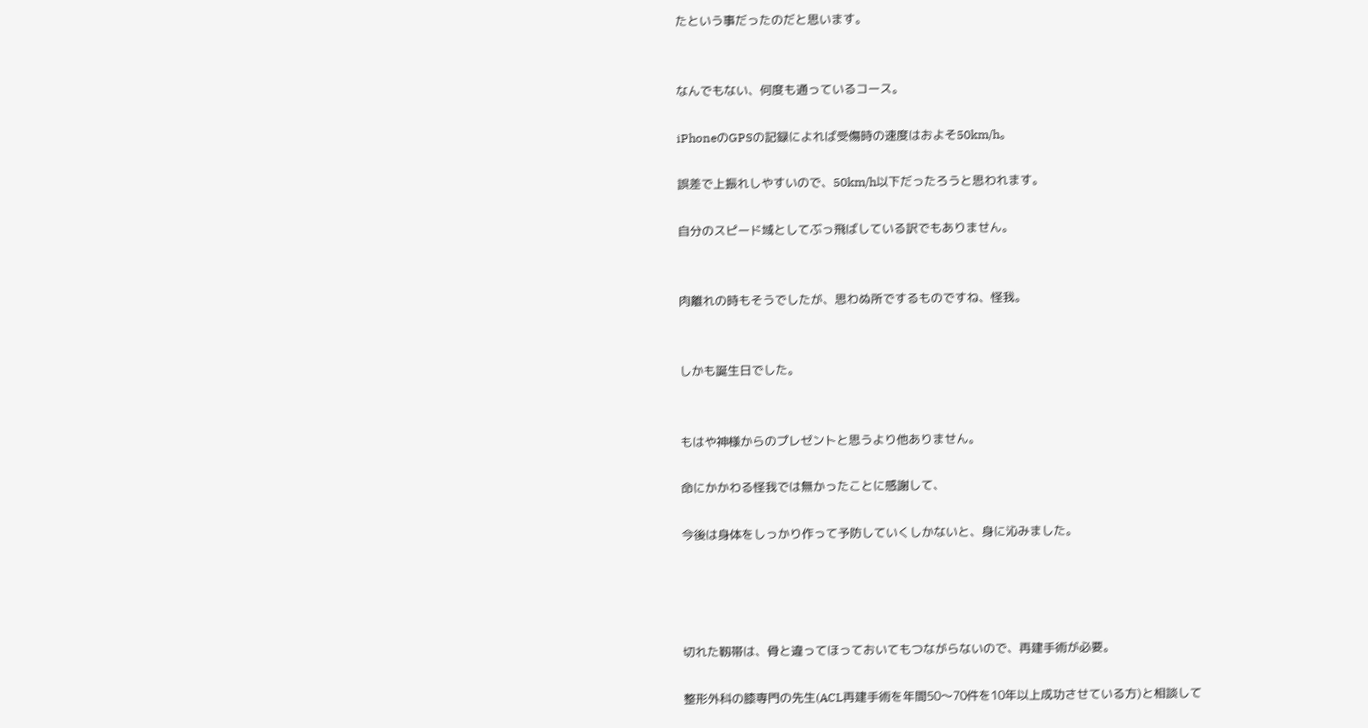たという事だったのだと思います。


なんでもない、何度も通っているコース。

iPhoneのGPSの記録によれば受傷時の速度はおよそ50km/h。

誤差で上振れしやすいので、50km/h以下だったろうと思われます。

自分のスピード域としてぶっ飛ばしている訳でもありません。


肉離れの時もそうでしたが、思わぬ所でするものですね、怪我。


しかも誕生日でした。


もはや神様からのプレゼントと思うより他ありません。

命にかかわる怪我では無かったことに感謝して、

今後は身体をしっかり作って予防していくしかないと、身に沁みました。




切れた靱帯は、骨と違ってほっておいてもつながらないので、再建手術が必要。

整形外科の膝専門の先生(ACL再建手術を年間50〜70件を10年以上成功させている方)と相談して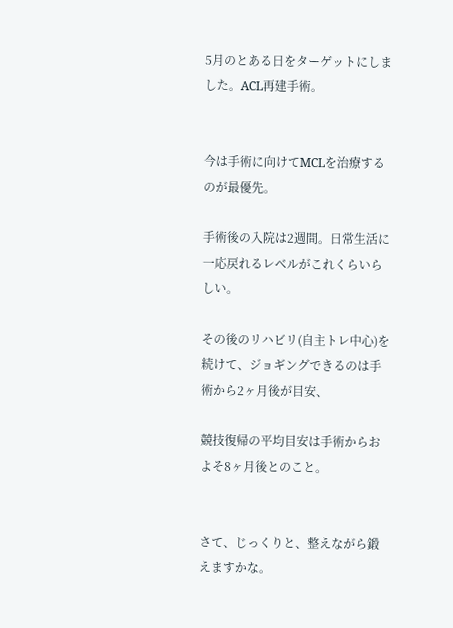5月のとある日をターゲットにしました。ACL再建手術。


今は手術に向けてMCLを治療するのが最優先。

手術後の入院は2週間。日常生活に一応戻れるレベルがこれくらいらしい。

その後のリハビリ(自主トレ中心)を続けて、ジョギングできるのは手術から2ヶ月後が目安、

競技復帰の平均目安は手術からおよそ8ヶ月後とのこと。


さて、じっくりと、整えながら鍛えますかな。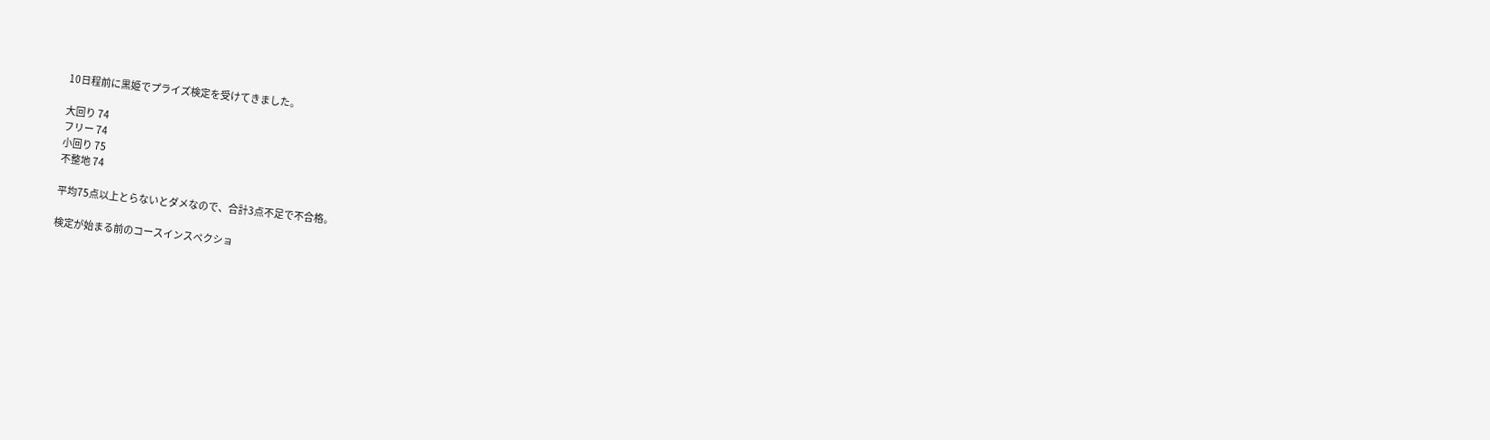10日程前に黒姫でプライズ検定を受けてきました。

大回り 74
フリー 74
小回り 75
不整地 74

平均75点以上とらないとダメなので、合計3点不足で不合格。

検定が始まる前のコースインスペクショ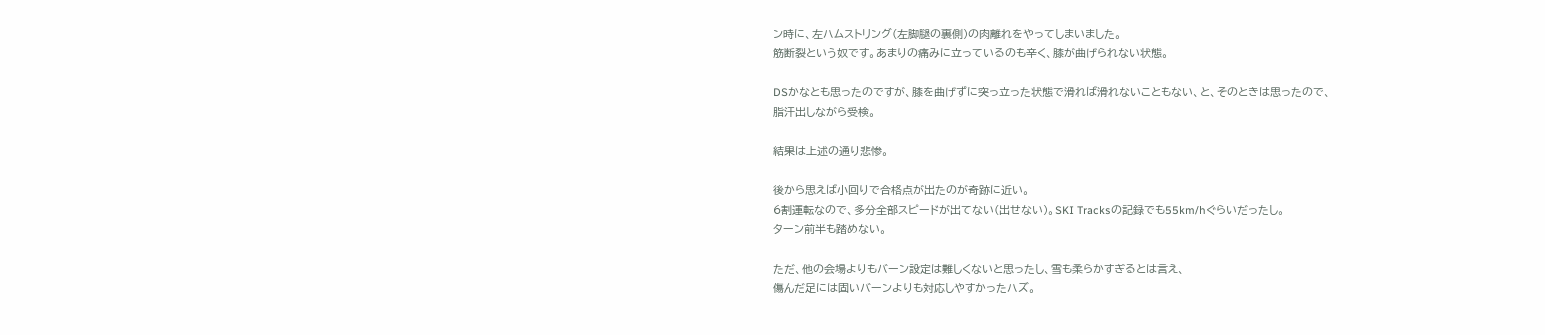ン時に、左ハムストリング(左脚腿の裏側)の肉離れをやってしまいました。
筋断裂という奴です。あまりの痛みに立っているのも辛く、膝が曲げられない状態。

DSかなとも思ったのですが、膝を曲げずに突っ立った状態で滑れば滑れないこともない、と、そのときは思ったので、
脂汗出しながら受検。

結果は上述の通り悲惨。

後から思えば小回りで合格点が出たのが奇跡に近い。
6割運転なので、多分全部スピードが出てない(出せない)。SKI Tracksの記録でも55km/hぐらいだったし。
ターン前半も踏めない。

ただ、他の会場よりもバーン設定は難しくないと思ったし、雪も柔らかすぎるとは言え、
傷んだ足には固いバーンよりも対応しやすかったハズ。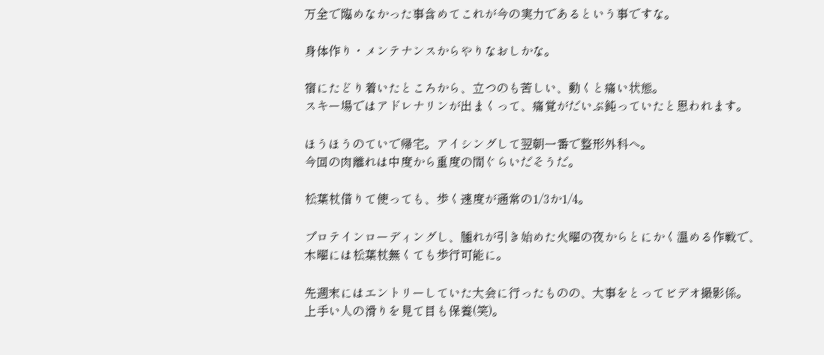万全で臨めなかった事含めてこれが今の実力であるという事ですな。

身体作り・メンテナンスからやりなおしかな。

宿にたどり着いたところから、立つのも苦しい、動くと痛い状態。
スキー場ではアドレナリンが出まくって、痛覚がだいぶ鈍っていたと思われます。

ほうほうのていで帰宅。アイシングして翌朝一番で整形外科へ。
今回の肉離れは中度から重度の間ぐらいだそうだ。

松葉杖借りて使っても、歩く速度が通常の1/3か1/4。

プロテインローディングし、腫れが引き始めた火曜の夜からとにかく温める作戦で、
木曜には松葉杖無くても歩行可能に。

先週末にはエントリーしていた大会に行ったものの、大事をとってビデオ撮影係。
上手い人の滑りを見て目も保養(笑)。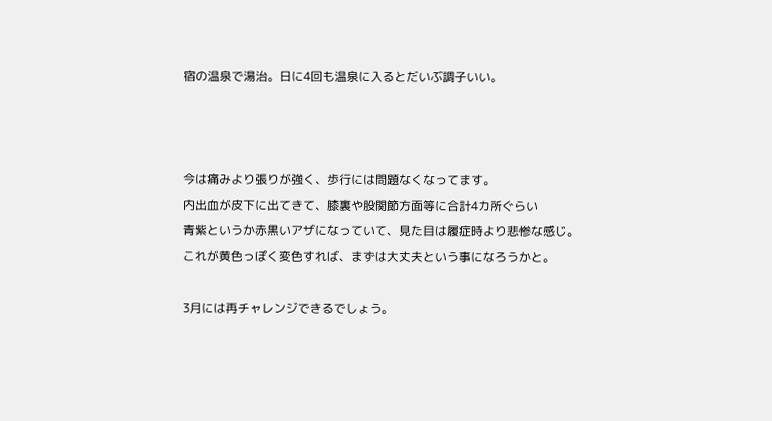宿の温泉で湯治。日に4回も温泉に入るとだいぶ調子いい。



今は痛みより張りが強く、歩行には問題なくなってます。
内出血が皮下に出てきて、膝裏や股関節方面等に合計4カ所ぐらい
青紫というか赤黒いアザになっていて、見た目は履症時より悲惨な感じ。
これが黄色っぽく変色すれば、まずは大丈夫という事になろうかと。

3月には再チャレンジできるでしょう。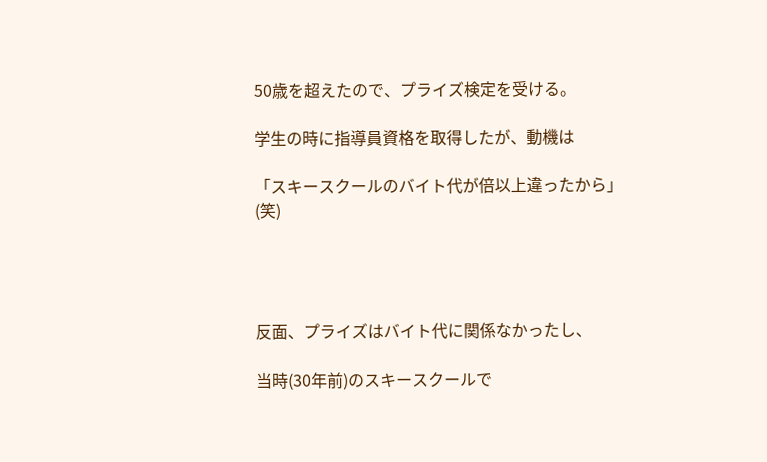50歳を超えたので、プライズ検定を受ける。

学生の時に指導員資格を取得したが、動機は

「スキースクールのバイト代が倍以上違ったから」(笑)




反面、プライズはバイト代に関係なかったし、

当時(30年前)のスキースクールで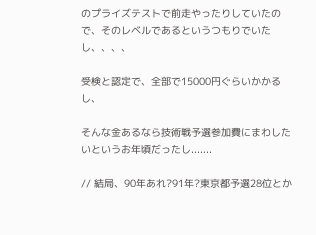のプライズテストで前走やったりしていたので、そのレベルであるというつもりでいたし、、、、

受検と認定で、全部で15000円ぐらいかかるし、

そんな金あるなら技術戦予選参加費にまわしたいというお年頃だったし.......

// 結局、90年あれ?91年?東京都予選28位とか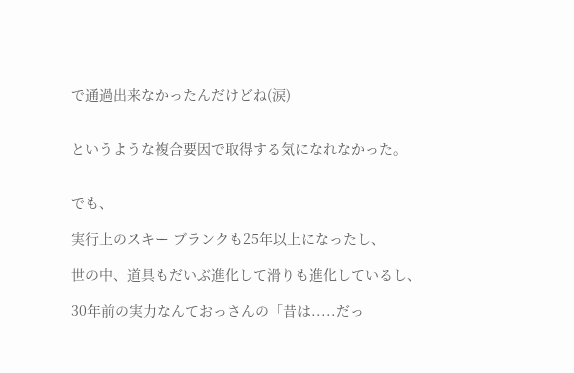で通過出来なかったんだけどね(涙)


というような複合要因で取得する気になれなかった。


でも、

実行上のスキー ブランクも25年以上になったし、

世の中、道具もだいぶ進化して滑りも進化しているし、

30年前の実力なんておっさんの「昔は.....だっ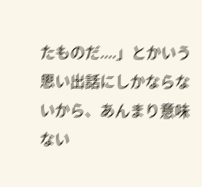たものだ....」とかいう思い出話にしかならないから、あんまり意味ない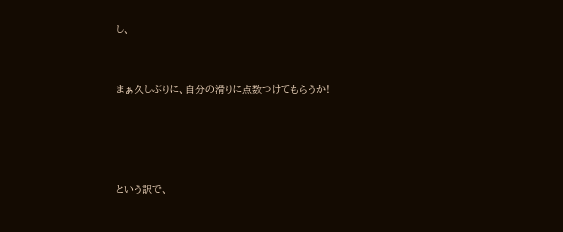し、


まぁ久しぶりに、自分の滑りに点数つけてもらうか!




という訳で、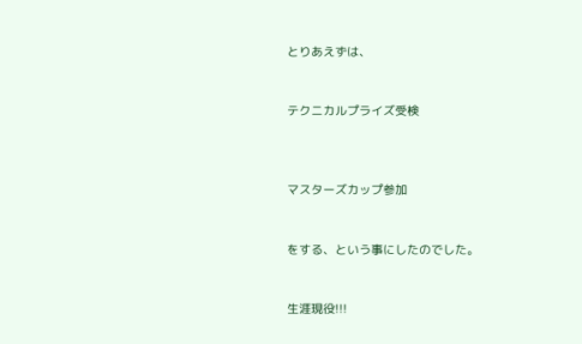とりあえずは、


テクニカルプライズ受検



マスターズカップ参加


をする、という事にしたのでした。


生涯現役!!!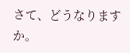さて、どうなりますか。